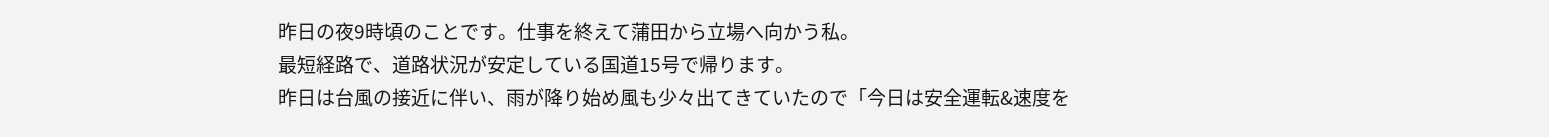昨日の夜9時頃のことです。仕事を終えて蒲田から立場へ向かう私。
最短経路で、道路状況が安定している国道15号で帰ります。
昨日は台風の接近に伴い、雨が降り始め風も少々出てきていたので「今日は安全運転&速度を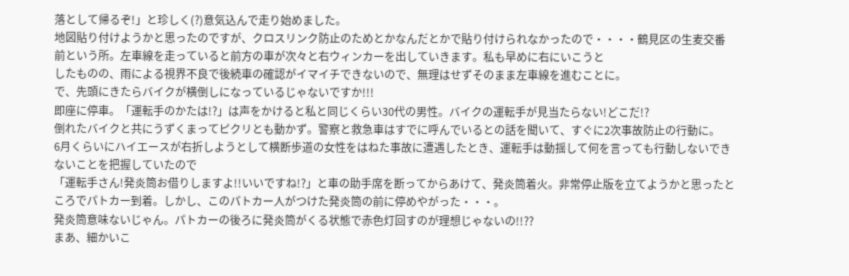落として帰るぞ!」と珍しく(?)意気込んで走り始めました。
地図貼り付けようかと思ったのですが、クロスリンク防止のためとかなんだとかで貼り付けられなかったので・・・・鶴見区の生麦交番前という所。左車線を走っていると前方の車が次々と右ウィンカーを出していきます。私も早めに右にいこうと
したものの、雨による視界不良で後続車の確認がイマイチできないので、無理はせずそのまま左車線を進むことに。
で、先頭にきたらバイクが横倒しになっているじゃないですか!!!
即座に停車。「運転手のかたは!?」は声をかけると私と同じくらい30代の男性。バイクの運転手が見当たらない!どこだ!?
倒れたバイクと共にうずくまってピクリとも動かず。警察と救急車はすでに呼んでいるとの話を聞いて、すぐに2次事故防止の行動に。
6月くらいにハイエースが右折しようとして横断歩道の女性をはねた事故に遭遇したとき、運転手は動揺して何を言っても行動しないできないことを把握していたので
「運転手さん!発炎筒お借りしますよ!!いいですね!?」と車の助手席を断ってからあけて、発炎筒着火。非常停止版を立てようかと思ったところでパトカー到着。しかし、このパトカー人がつけた発炎筒の前に停めやがった・・・。
発炎筒意味ないじゃん。パトカーの後ろに発炎筒がくる状態で赤色灯回すのが理想じゃないの!!??
まあ、細かいこ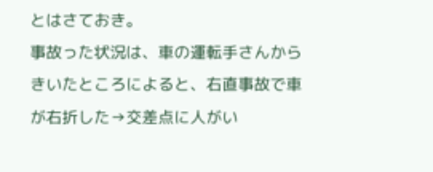とはさておき。
事故った状況は、車の運転手さんからきいたところによると、右直事故で車が右折した→交差点に人がい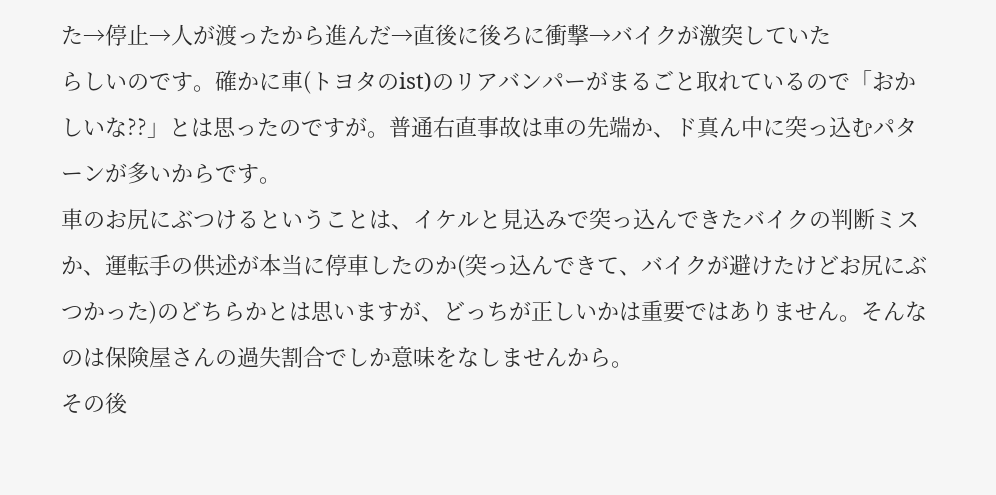た→停止→人が渡ったから進んだ→直後に後ろに衝撃→バイクが激突していた
らしいのです。確かに車(トヨタのist)のリアバンパーがまるごと取れているので「おかしいな??」とは思ったのですが。普通右直事故は車の先端か、ド真ん中に突っ込むパターンが多いからです。
車のお尻にぶつけるということは、イケルと見込みで突っ込んできたバイクの判断ミスか、運転手の供述が本当に停車したのか(突っ込んできて、バイクが避けたけどお尻にぶつかった)のどちらかとは思いますが、どっちが正しいかは重要ではありません。そんなのは保険屋さんの過失割合でしか意味をなしませんから。
その後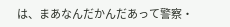は、まあなんだかんだあって警察・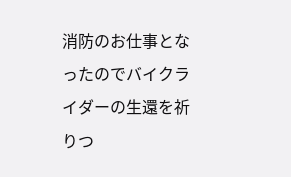消防のお仕事となったのでバイクライダーの生還を祈りつ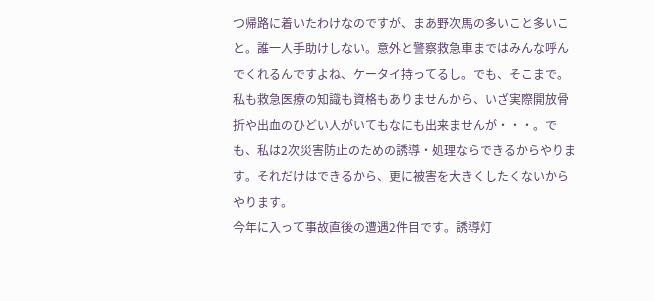つ帰路に着いたわけなのですが、まあ野次馬の多いこと多いこと。誰一人手助けしない。意外と警察救急車まではみんな呼んでくれるんですよね、ケータイ持ってるし。でも、そこまで。
私も救急医療の知識も資格もありませんから、いざ実際開放骨折や出血のひどい人がいてもなにも出来ませんが・・・。でも、私は2次災害防止のための誘導・処理ならできるからやります。それだけはできるから、更に被害を大きくしたくないからやります。
今年に入って事故直後の遭遇2件目です。誘導灯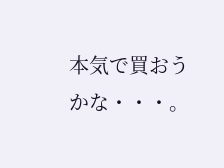本気で買おうかな・・・。